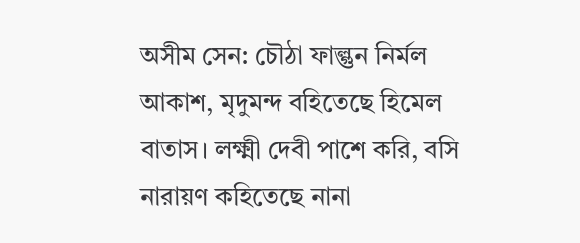অসীম সেন: চৌঠা ফাল্গুন নির্মল আকাশ, মৃদুমন্দ বহিতেছে হিমেল বাতাস। লক্ষ্মী দেবী পাশে করি, বসি নারায়ণ কহিতেছে নানা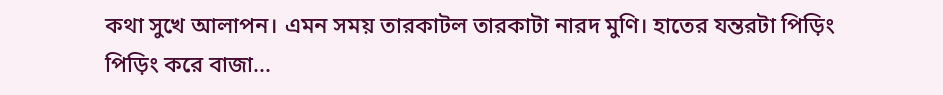কথা সুখে আলাপন। এমন সময় তারকাটল তারকাটা নারদ মুণি। হাতের যন্তরটা পিড়িং পিড়িং করে বাজা...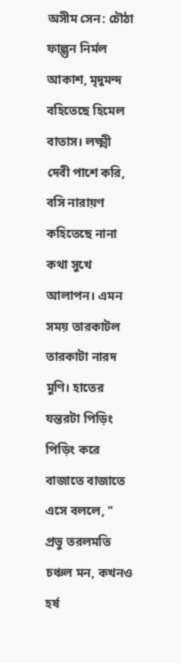অসীম সেন: চৌঠা ফাল্গুন নির্মল আকাশ, মৃদুমন্দ বহিতেছে হিমেল বাতাস। লক্ষ্মী দেবী পাশে করি, বসি নারায়ণ কহিতেছে নানা কথা সুখে আলাপন। এমন সময় তারকাটল তারকাটা নারদ মুণি। হাতের যন্তরটা পিড়িং পিড়িং করে বাজাতে বাজাতে এসে বললে, " প্রভু তরলমতি চঞ্চল মন, কখনও হর্ষ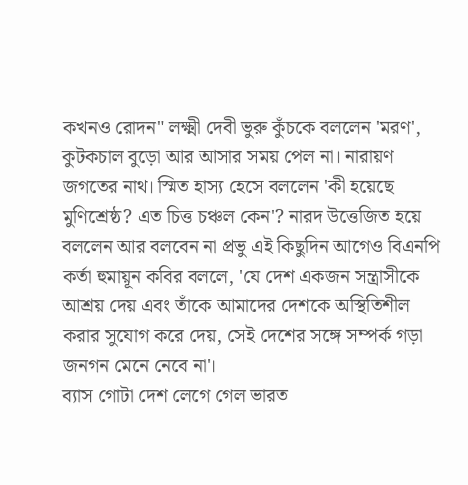কখনও রোদন" লক্ষ্মী দেবী ভুরু কুঁচকে বললেন 'মরণ', কুটকচাল বুড়ো আর আসার সময় পেল না। নারায়ণ জগতের নাথ। স্মিত হাস্য হেসে বললেন 'কী হয়েছে মুণিশ্রেষ্ঠ? এত চিত্ত চঞ্চল কেন'? নারদ উত্তেজিত হয়ে বললেন আর বলবেন না প্রভু এই কিছুদিন আগেও বিএনপি কর্তা হুমায়ূন কবির বললে, 'যে দেশ একজন সন্ত্রাসীকে আশ্রয় দেয় এবং তাঁকে আমাদের দেশকে অস্থিতিশীল করার সুযোগ করে দেয়, সেই দেশের সঙ্গে সম্পর্ক গড়া জনগন মেনে নেবে না'।
ব্যাস গোটা দেশ লেগে গেল ভারত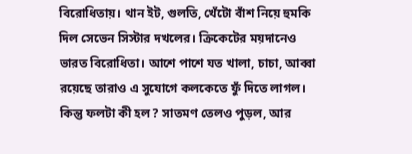বিরোধিতায়। থান ইট, গুলতি, খেঁটো বাঁশ নিয়ে হুমকি দিল সেভেন সিস্টার দখলের। ক্রিকেটের ময়দানেও ভারত বিরোধিতা। আশে পাশে যত খালা, চাচা, আব্বা রয়েছে তারাও এ সুযোগে কলকেতে ফুঁ দিতে লাগল। কিন্তু ফলটা কী হল? সাতমণ তেলও পুড়ল, আর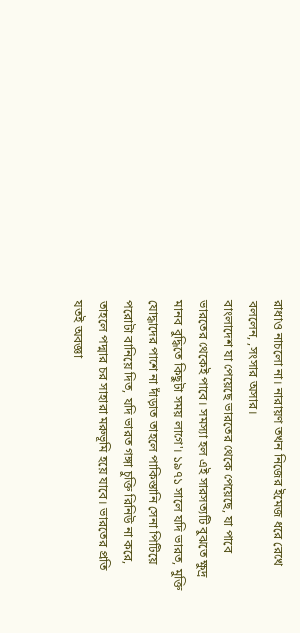রাধাও নাচলো না। নারায়ণ তখন নিজের ইমেজ ধরে রেখে বললেন, ,সংসার অসার।
বাংলাদেশ যা পেয়েছে ভারতের থেকে পেয়েছে, যা পাবে ভারতের থেকেই পাবে। সমস্যা হল এই সারসত্যটি বুঝতে ক্ষুদ্র মানব বুদ্ধিতে কিছুটা সময় লাগে'। ১৯৭১ সালে যদি ভারত, মুক্তি যোদ্ধাদের পাশে না দাঁড়াত তাহলে পাকিস্তানি সেনা পিটিয়ে পরোটা বানিয়ে দিত, যদি ভারত গঙ্গা চুক্তি রিনিউ না করে, তাহলে পদ্মার চর সাহারা মরুভূমি হয়ে যাবে। ভারতের প্রতি যতই অবজ্ঞা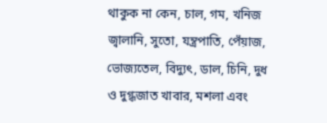থাকুক না কেন, চাল, গম, খনিজ জ্বালানি, সুতো, যন্ত্রপাতি, পেঁয়াজ, ভোজ্যতেল, বিদ্যুৎ, ডাল, চিনি, দুধ ও দুগ্ধজাত খাবার, মশলা এবং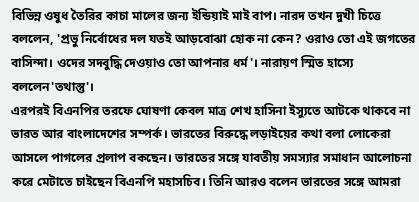বিভিন্ন ওষুধ তৈরির কাচা মালের জন্য ইন্ডিয়াই মাই বাপ। নারদ তখন দুখী চিত্তে বললেন, 'প্রভু নির্বোধের দল যতই আড়বোঝা হোক না কেন? ওরাও তো এই জগতের বাসিন্দা। ওদের সদবুদ্ধি দেওয়াও তো আপনার ধর্ম'। নারায়ণ স্মিত হাস্যে বললেন'তথাস্তু'।
এরপরই বিএনপির তরফে ঘোষণা কেবল মাত্র শেখ হাসিনা ইস্যুতে আটকে থাকবে না ভারত আর বাংলাদেশের সম্পর্ক। ভারতের বিরুদ্ধে লড়াইয়ের কথা বলা লোকেরা আসলে পাগলের প্রলাপ বকছেন। ভারতের সঙ্গে যাবতীয় সমস্যার সমাধান আলোচনা করে মেটাতে চাইছেন বিএনপি মহাসচিব। তিনি আরও বলেন ভারতের সঙ্গে আমরা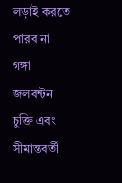লড়াই করতে পারব না গঙ্গা জলবন্টন চুক্তি এবং সীমান্তবর্তী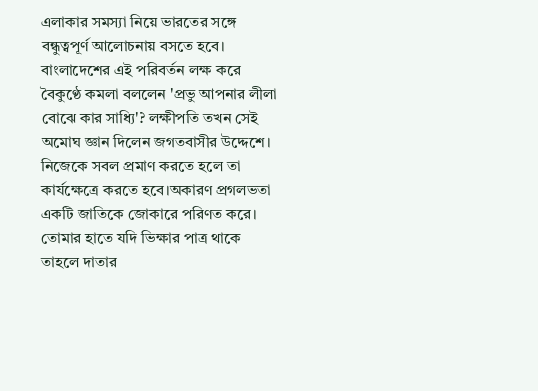এলাকার সমস্যা নিয়ে ভারতের সঙ্গে বন্ধুত্বপূর্ণ আলোচনায় বসতে হবে। বাংলাদেশের এই পরিবর্তন লক্ষ করে বৈকুণ্ঠে কমলা বললেন 'প্রভু আপনার লীলা বোঝে কার সাধ্যি'? লক্ষীপতি তখন সেই অমোঘ জ্ঞান দিলেন জগতবাসীর উদ্দেশে। নিজেকে সবল প্রমাণ করতে হলে তা কার্যক্ষেত্রে করতে হবে।অকারণ প্রগলভতা একটি জাতিকে জোকারে পরিণত করে। তোমার হাতে যদি ভিক্ষার পাত্র থাকে তাহলে দাতার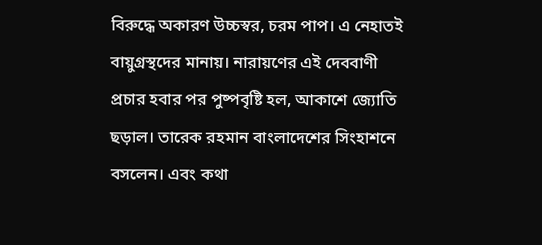বিরুদ্ধে অকারণ উচ্চস্বর, চরম পাপ। এ নেহাতই বায়ুগ্রস্থদের মানায়। নারায়ণের এই দেববাণী প্রচার হবার পর পুষ্পবৃষ্টি হল, আকাশে জ্যোতি ছড়াল। তারেক রহমান বাংলাদেশের সিংহাশনে বসলেন। এবং কথা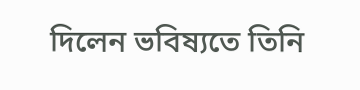দিলেন ভবিষ্যতে তিনি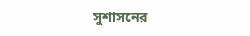সুশাসনের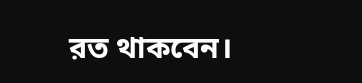রত থাকবেন।